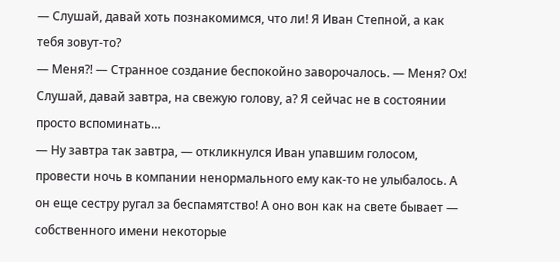— Слушай, давай хоть познакомимся, что ли! Я Иван Степной, а как тебя зовут-то?
— Меня?! — Странное создание беспокойно заворочалось. — Меня? Ох! Слушай, давай завтра, на свежую голову, а? Я сейчас не в состоянии просто вспоминать…
— Ну завтра так завтра, — откликнулся Иван упавшим голосом, провести ночь в компании ненормального ему как-то не улыбалось. А он еще сестру ругал за беспамятство! А оно вон как на свете бывает — собственного имени некоторые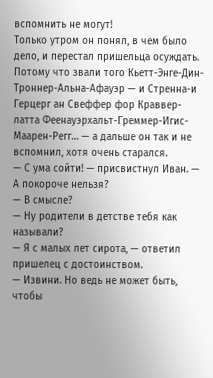вспомнить не могут!
Только утром он понял, в чем было дело, и перестал пришельца осуждать. Потому что звали того Кьетт-Энге-Дин-Троннер-Альна-Афауэр — и Стренна-и Герцерг ан Свеффер фор Краввер-латта Феенауэрхальт-Греммер-Игис-Маарен-Регг… — а дальше он так и не вспомнил, хотя очень старался.
— С ума сойти! — присвистнул Иван. — А покороче нельзя?
— В смысле?
— Ну родители в детстве тебя как называли?
— Я с малых лет сирота, — ответил пришелец с достоинством.
— Извини. Но ведь не может быть, чтобы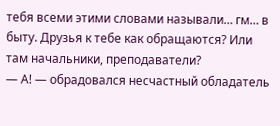тебя всеми этими словами называли… гм… в быту. Друзья к тебе как обращаются? Или там начальники, преподаватели?
— А! — обрадовался несчастный обладатель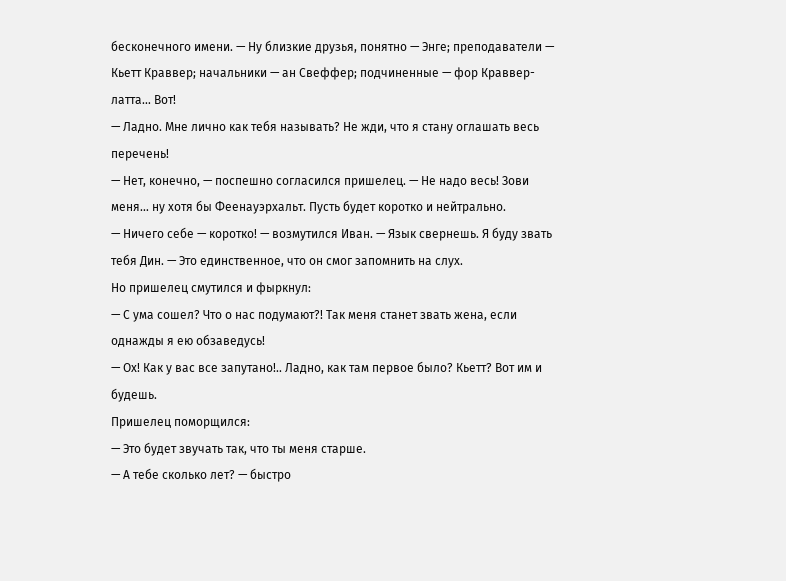бесконечного имени. — Ну близкие друзья, понятно — Энге; преподаватели — Кьетт Краввер; начальники — ан Свеффер; подчиненные — фор Краввер-латта… Вот!
— Ладно. Мне лично как тебя называть? Не жди, что я стану оглашать весь перечень!
— Нет, конечно, — поспешно согласился пришелец. — Не надо весь! Зови меня… ну хотя бы Феенауэрхальт. Пусть будет коротко и нейтрально.
— Ничего себе — коротко! — возмутился Иван. — Язык свернешь. Я буду звать тебя Дин. — Это единственное, что он смог запомнить на слух.
Но пришелец смутился и фыркнул:
— С ума сошел? Что о нас подумают?! Так меня станет звать жена, если однажды я ею обзаведусь!
— Ох! Как у вас все запутано!.. Ладно, как там первое было? Кьетт? Вот им и будешь.
Пришелец поморщился:
— Это будет звучать так, что ты меня старше.
— А тебе сколько лет? — быстро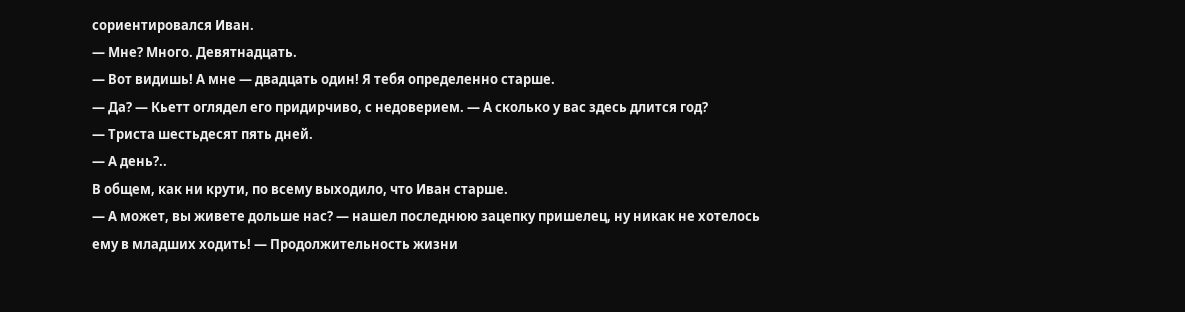сориентировался Иван.
— Мне? Много. Девятнадцать.
— Вот видишь! А мне — двадцать один! Я тебя определенно старше.
— Да? — Кьетт оглядел его придирчиво, с недоверием. — А сколько у вас здесь длится год?
— Триста шестьдесят пять дней.
— А день?..
В общем, как ни крути, по всему выходило, что Иван старше.
— А может, вы живете дольше нас? — нашел последнюю зацепку пришелец, ну никак не хотелось ему в младших ходить! — Продолжительность жизни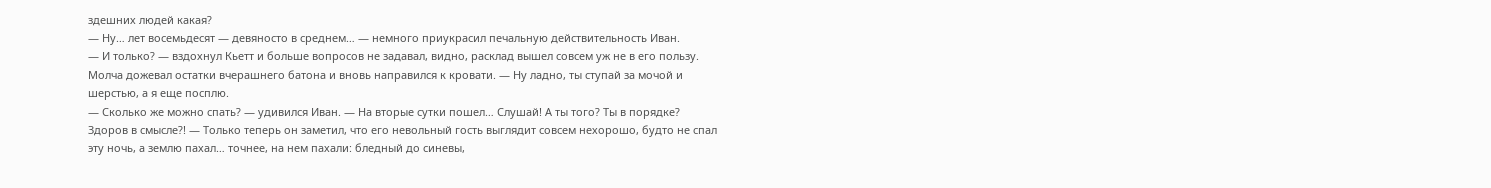здешних людей какая?
— Ну… лет восемьдесят — девяносто в среднем… — немного приукрасил печальную действительность Иван.
— И только? — вздохнул Кьетт и больше вопросов не задавал, видно, расклад вышел совсем уж не в его пользу. Молча дожевал остатки вчерашнего батона и вновь направился к кровати. — Ну ладно, ты ступай за мочой и шерстью, а я еще посплю.
— Сколько же можно спать? — удивился Иван. — На вторые сутки пошел… Слушай! А ты того? Ты в порядке? Здоров в смысле?! — Только теперь он заметил, что его невольный гость выглядит совсем нехорошо, будто не спал эту ночь, а землю пахал… точнее, на нем пахали: бледный до синевы,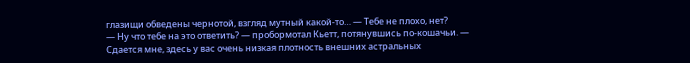глазищи обведены чернотой, взгляд мутный какой-то… — Тебе не плохо, нет?
— Ну что тебе на это ответить? — пробормотал Кьетт, потянувшись по-кошачьи. — Сдается мне, здесь у вас очень низкая плотность внешних астральных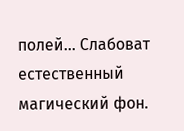полей… Слабоват естественный магический фон.